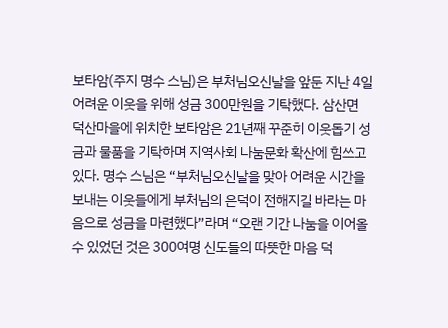보타암(주지 명수 스님)은 부처님오신날을 앞둔 지난 4일 어려운 이웃을 위해 성금 300만원을 기탁했다. 삼산면 덕산마을에 위치한 보타암은 21년째 꾸준히 이웃돕기 성금과 물품을 기탁하며 지역사회 나눔문화 확산에 힘쓰고 있다. 명수 스님은 “부처님오신날을 맞아 어려운 시간을 보내는 이웃들에게 부처님의 은덕이 전해지길 바라는 마음으로 성금을 마련했다”라며 “오랜 기간 나눔을 이어올 수 있었던 것은 300여명 신도들의 따뜻한 마음 덕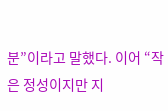분”이라고 말했다. 이어 “작은 정성이지만 지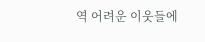역 어려운 이웃들에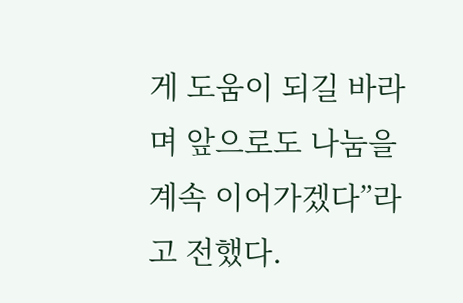게 도움이 되길 바라며 앞으로도 나눔을 계속 이어가겠다”라고 전했다.